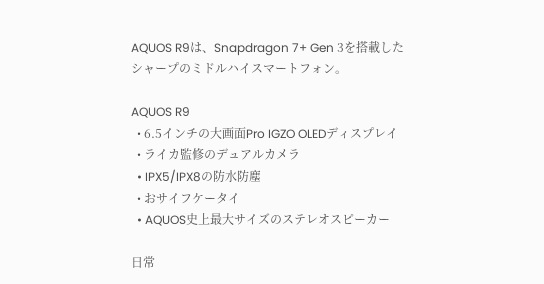AQUOS R9は、Snapdragon 7+ Gen 3を搭載したシャープのミドルハイスマートフォン。

AQUOS R9
  • 6.5インチの大画面Pro IGZO OLEDディスプレイ
  • ライカ監修のデュアルカメラ
  • IPX5/IPX8の防水防塵
  • おサイフケータイ
  • AQUOS史上最大サイズのステレオスピーカー

日常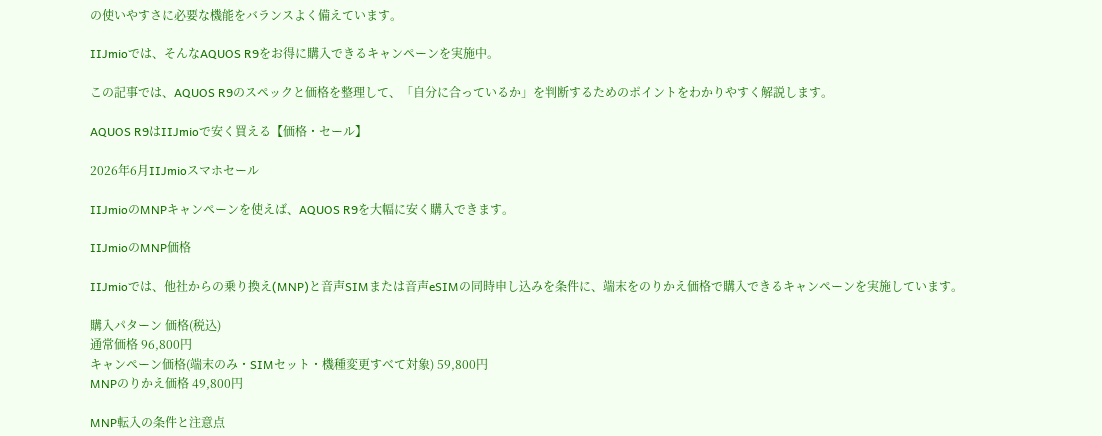の使いやすさに必要な機能をバランスよく備えています。

IIJmioでは、そんなAQUOS R9をお得に購入できるキャンペーンを実施中。

この記事では、AQUOS R9のスペックと価格を整理して、「自分に合っているか」を判断するためのポイントをわかりやすく解説します。

AQUOS R9はIIJmioで安く買える【価格・セール】

2026年6月IIJmioスマホセール

IIJmioのMNPキャンペーンを使えば、AQUOS R9を大幅に安く購入できます。

IIJmioのMNP価格

IIJmioでは、他社からの乗り換え(MNP)と音声SIMまたは音声eSIMの同時申し込みを条件に、端末をのりかえ価格で購入できるキャンペーンを実施しています。

購入パターン 価格(税込)
通常価格 96,800円
キャンペーン価格(端末のみ・SIMセット・機種変更すべて対象) 59,800円
MNPのりかえ価格 49,800円

MNP転入の条件と注意点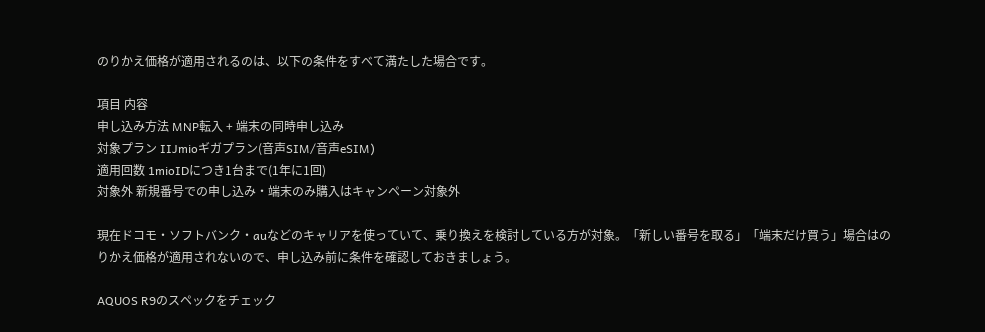のりかえ価格が適用されるのは、以下の条件をすべて満たした場合です。

項目 内容
申し込み方法 MNP転入 + 端末の同時申し込み
対象プラン IIJmioギガプラン(音声SIM/音声eSIM)
適用回数 1mioIDにつき1台まで(1年に1回)
対象外 新規番号での申し込み・端末のみ購入はキャンペーン対象外

現在ドコモ・ソフトバンク・auなどのキャリアを使っていて、乗り換えを検討している方が対象。「新しい番号を取る」「端末だけ買う」場合はのりかえ価格が適用されないので、申し込み前に条件を確認しておきましょう。

AQUOS R9のスペックをチェック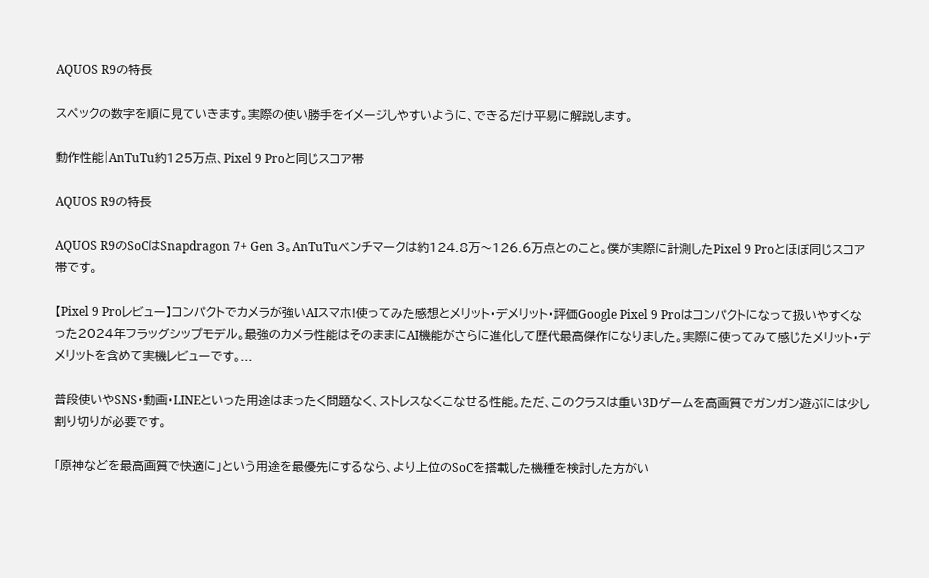AQUOS R9の特長

スペックの数字を順に見ていきます。実際の使い勝手をイメージしやすいように、できるだけ平易に解説します。

動作性能|AnTuTu約125万点、Pixel 9 Proと同じスコア帯

AQUOS R9の特長

AQUOS R9のSoCはSnapdragon 7+ Gen 3。AnTuTuベンチマークは約124.8万〜126.6万点とのこと。僕が実際に計測したPixel 9 Proとほぼ同じスコア帯です。

【Pixel 9 Proレビュー】コンパクトでカメラが強いAIスマホ!使ってみた感想とメリット・デメリット・評価Google Pixel 9 Proはコンパクトになって扱いやすくなった2024年フラッグシップモデル。最強のカメラ性能はそのままにAI機能がさらに進化して歴代最高傑作になりました。実際に使ってみて感じたメリット・デメリットを含めて実機レビューです。...

普段使いやSNS・動画・LINEといった用途はまったく問題なく、ストレスなくこなせる性能。ただ、このクラスは重い3Dゲームを高画質でガンガン遊ぶには少し割り切りが必要です。

「原神などを最高画質で快適に」という用途を最優先にするなら、より上位のSoCを搭載した機種を検討した方がい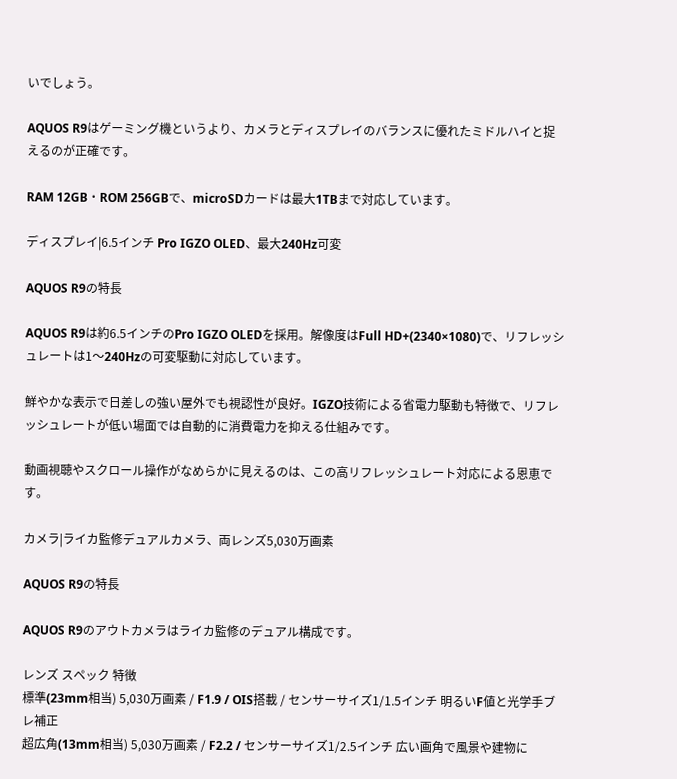いでしょう。

AQUOS R9はゲーミング機というより、カメラとディスプレイのバランスに優れたミドルハイと捉えるのが正確です。

RAM 12GB・ROM 256GBで、microSDカードは最大1TBまで対応しています。

ディスプレイ|6.5インチ Pro IGZO OLED、最大240Hz可変

AQUOS R9の特長

AQUOS R9は約6.5インチのPro IGZO OLEDを採用。解像度はFull HD+(2340×1080)で、リフレッシュレートは1〜240Hzの可変駆動に対応しています。

鮮やかな表示で日差しの強い屋外でも視認性が良好。IGZO技術による省電力駆動も特徴で、リフレッシュレートが低い場面では自動的に消費電力を抑える仕組みです。

動画視聴やスクロール操作がなめらかに見えるのは、この高リフレッシュレート対応による恩恵です。

カメラ|ライカ監修デュアルカメラ、両レンズ5,030万画素

AQUOS R9の特長

AQUOS R9のアウトカメラはライカ監修のデュアル構成です。

レンズ スペック 特徴
標準(23mm相当) 5,030万画素 / F1.9 / OIS搭載 / センサーサイズ1/1.5インチ 明るいF値と光学手ブレ補正
超広角(13mm相当) 5,030万画素 / F2.2 / センサーサイズ1/2.5インチ 広い画角で風景や建物に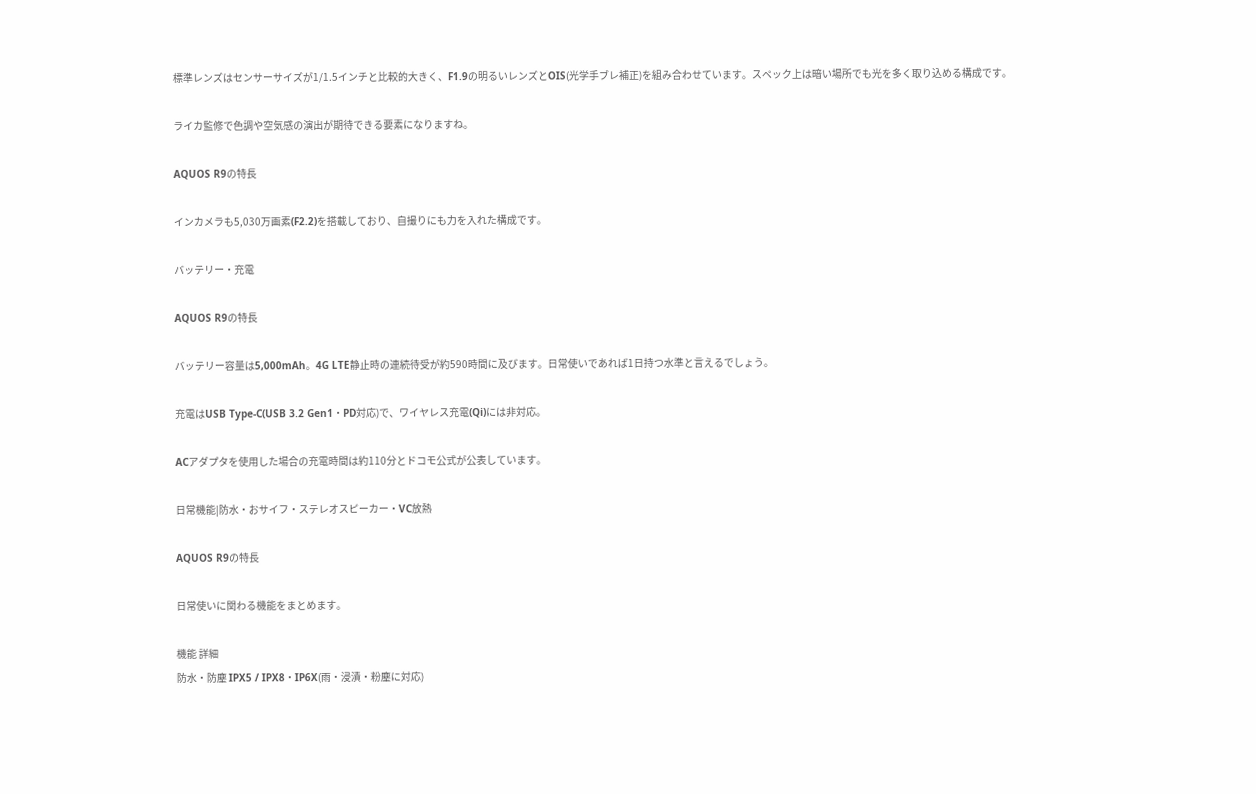標準レンズはセンサーサイズが1/1.5インチと比較的大きく、F1.9の明るいレンズとOIS(光学手ブレ補正)を組み合わせています。スペック上は暗い場所でも光を多く取り込める構成です。

ライカ監修で色調や空気感の演出が期待できる要素になりますね。

AQUOS R9の特長

インカメラも5,030万画素(F2.2)を搭載しており、自撮りにも力を入れた構成です。

バッテリー・充電

AQUOS R9の特長

バッテリー容量は5,000mAh。4G LTE静止時の連続待受が約590時間に及びます。日常使いであれば1日持つ水準と言えるでしょう。

充電はUSB Type-C(USB 3.2 Gen1・PD対応)で、ワイヤレス充電(Qi)には非対応。

ACアダプタを使用した場合の充電時間は約110分とドコモ公式が公表しています。

日常機能|防水・おサイフ・ステレオスピーカー・VC放熱

AQUOS R9の特長

日常使いに関わる機能をまとめます。

機能 詳細
防水・防塵 IPX5 / IPX8・IP6X(雨・浸漬・粉塵に対応)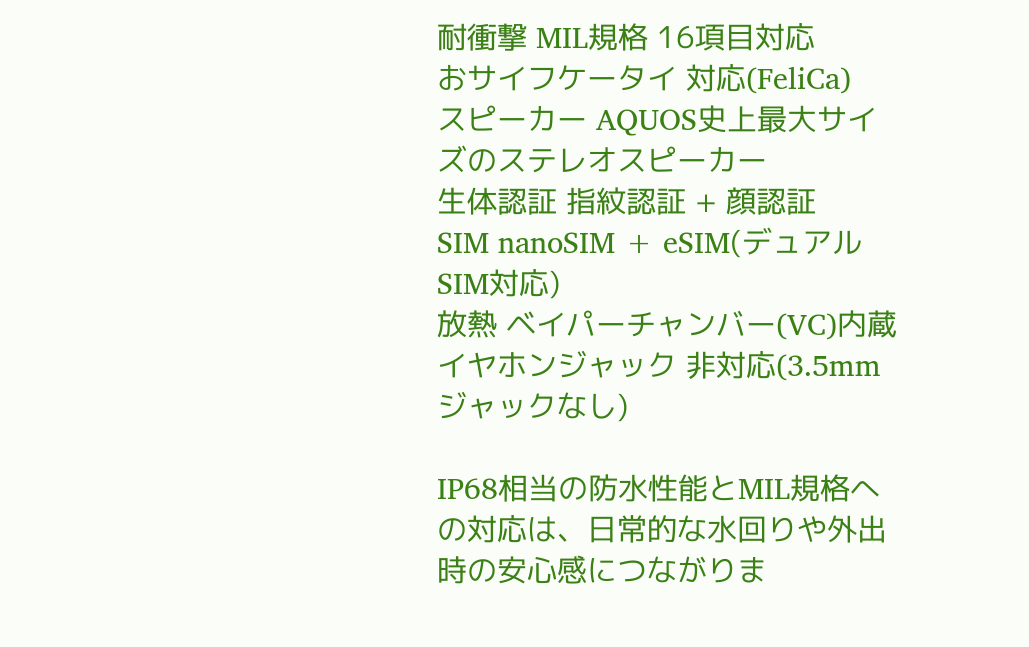耐衝撃 MIL規格 16項目対応
おサイフケータイ 対応(FeliCa)
スピーカー AQUOS史上最大サイズのステレオスピーカー
生体認証 指紋認証 + 顔認証
SIM nanoSIM + eSIM(デュアルSIM対応)
放熱 ベイパーチャンバー(VC)内蔵
イヤホンジャック 非対応(3.5mmジャックなし)

IP68相当の防水性能とMIL規格への対応は、日常的な水回りや外出時の安心感につながりま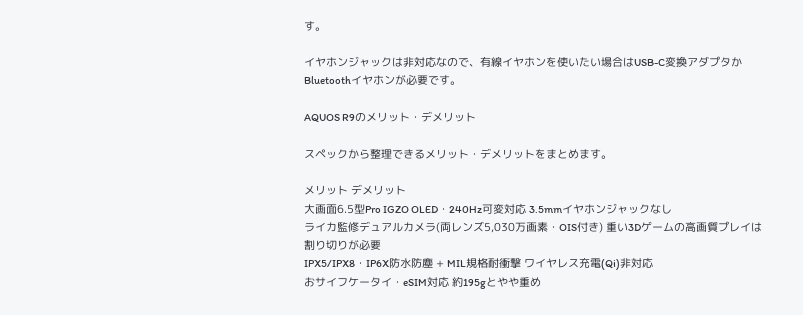す。

イヤホンジャックは非対応なので、有線イヤホンを使いたい場合はUSB-C変換アダプタかBluetoothイヤホンが必要です。

AQUOS R9のメリット・デメリット

スペックから整理できるメリット・デメリットをまとめます。

メリット デメリット
大画面6.5型Pro IGZO OLED・240Hz可変対応 3.5mmイヤホンジャックなし
ライカ監修デュアルカメラ(両レンズ5,030万画素・OIS付き) 重い3Dゲームの高画質プレイは割り切りが必要
IPX5/IPX8・IP6X防水防塵 + MIL規格耐衝撃 ワイヤレス充電(Qi)非対応
おサイフケータイ・eSIM対応 約195gとやや重め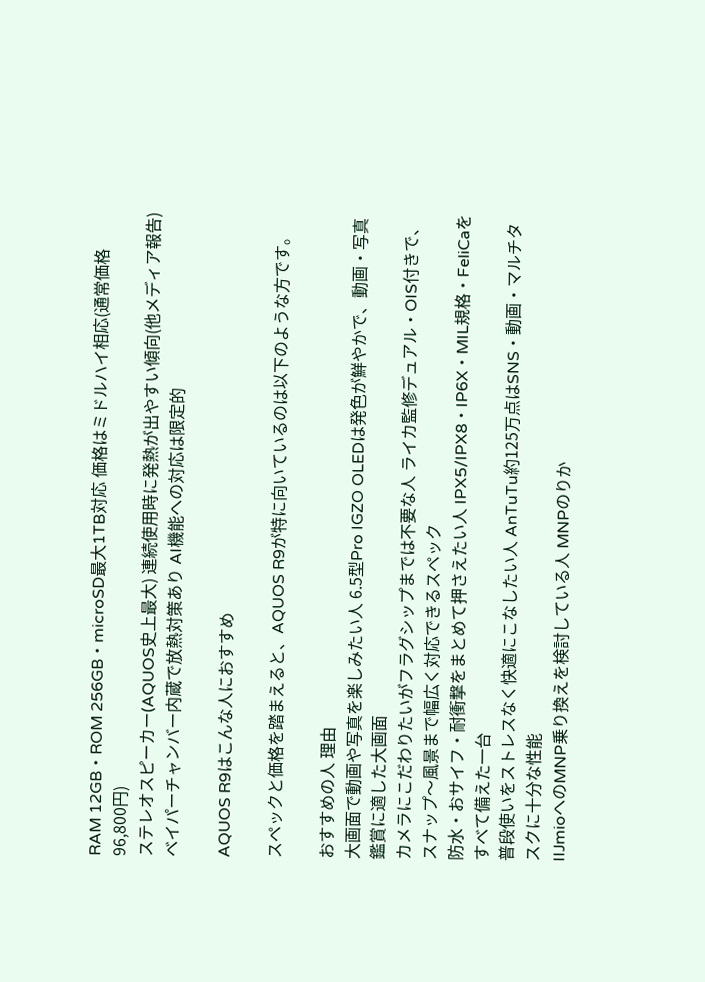RAM 12GB・ROM 256GB・microSD最大1TB対応 価格はミドルハイ相応(通常価格96,800円)
ステレオスピーカー(AQUOS史上最大) 連続使用時に発熱が出やすい傾向(他メディア報告)
ベイパーチャンバー内蔵で放熱対策あり AI機能への対応は限定的

AQUOS R9はこんな人におすすめ

スペックと価格を踏まえると、AQUOS R9が特に向いているのは以下のような方です。

おすすめの人 理由
大画面で動画や写真を楽しみたい人 6.5型Pro IGZO OLEDは発色が鮮やかで、動画・写真鑑賞に適した大画面
カメラにこだわりたいがフラグシップまでは不要な人 ライカ監修デュアル・OIS付きで、スナップ〜風景まで幅広く対応できるスペック
防水・おサイフ・耐衝撃をまとめて押さえたい人 IPX5/IPX8・IP6X・MIL規格・FeliCaをすべて備えた一台
普段使いをストレスなく快適にこなしたい人 AnTuTu約125万点はSNS・動画・マルチタスクに十分な性能
IIJmioへのMNP乗り換えを検討している人 MNPのりか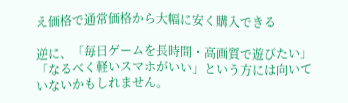え価格で通常価格から大幅に安く購入できる

逆に、「毎日ゲームを長時間・高画質で遊びたい」「なるべく軽いスマホがいい」という方には向いていないかもしれません。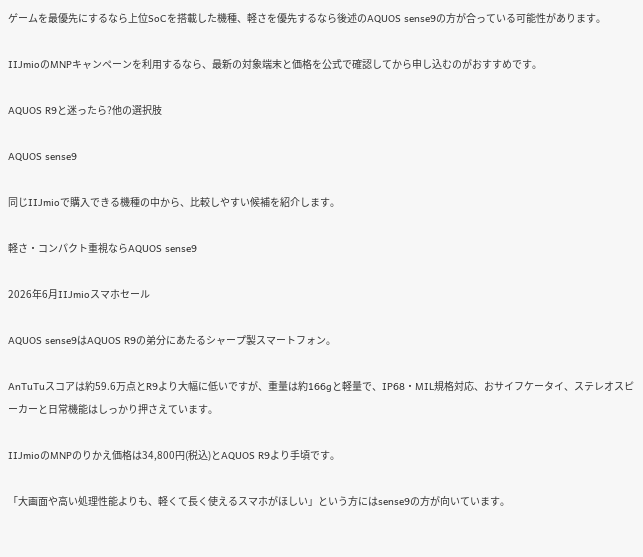ゲームを最優先にするなら上位SoCを搭載した機種、軽さを優先するなら後述のAQUOS sense9の方が合っている可能性があります。

IIJmioのMNPキャンペーンを利用するなら、最新の対象端末と価格を公式で確認してから申し込むのがおすすめです。

AQUOS R9と迷ったら?他の選択肢

AQUOS sense9

同じIIJmioで購入できる機種の中から、比較しやすい候補を紹介します。

軽さ・コンパクト重視ならAQUOS sense9

2026年6月IIJmioスマホセール

AQUOS sense9はAQUOS R9の弟分にあたるシャープ製スマートフォン。

AnTuTuスコアは約59.6万点とR9より大幅に低いですが、重量は約166gと軽量で、IP68・MIL規格対応、おサイフケータイ、ステレオスピーカーと日常機能はしっかり押さえています。

IIJmioのMNPのりかえ価格は34,800円(税込)とAQUOS R9より手頃です。

「大画面や高い処理性能よりも、軽くて長く使えるスマホがほしい」という方にはsense9の方が向いています。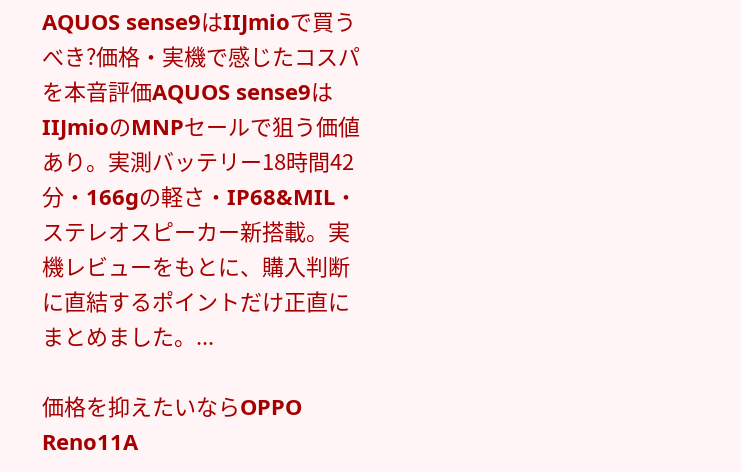AQUOS sense9はIIJmioで買うべき?価格・実機で感じたコスパを本音評価AQUOS sense9はIIJmioのMNPセールで狙う価値あり。実測バッテリー18時間42分・166gの軽さ・IP68&MIL・ステレオスピーカー新搭載。実機レビューをもとに、購入判断に直結するポイントだけ正直にまとめました。...

価格を抑えたいならOPPO Reno11A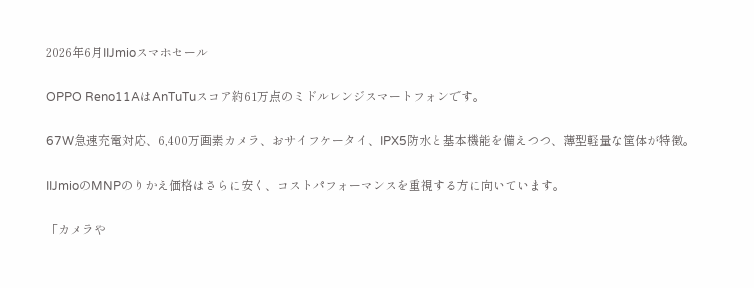2026年6月IIJmioスマホセール

OPPO Reno11AはAnTuTuスコア約61万点のミドルレンジスマートフォンです。

67W急速充電対応、6,400万画素カメラ、おサイフケータイ、IPX5防水と基本機能を備えつつ、薄型軽量な筐体が特徴。

IIJmioのMNPのりかえ価格はさらに安く、コストパフォーマンスを重視する方に向いています。

「カメラや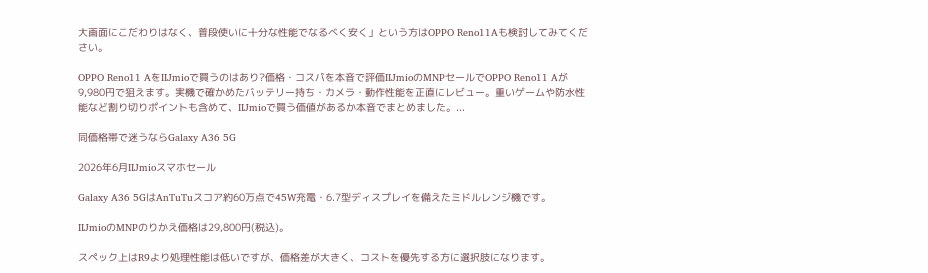大画面にこだわりはなく、普段使いに十分な性能でなるべく安く」という方はOPPO Reno11Aも検討してみてください。

OPPO Reno11 AをIIJmioで買うのはあり?価格・コスパを本音で評価IIJmioのMNPセールでOPPO Reno11 Aが9,980円で狙えます。実機で確かめたバッテリー持ち・カメラ・動作性能を正直にレビュー。重いゲームや防水性能など割り切りポイントも含めて、IIJmioで買う価値があるか本音でまとめました。...

同価格帯で迷うならGalaxy A36 5G

2026年6月IIJmioスマホセール

Galaxy A36 5GはAnTuTuスコア約60万点で45W充電・6.7型ディスプレイを備えたミドルレンジ機です。

IIJmioのMNPのりかえ価格は29,800円(税込)。

スペック上はR9より処理性能は低いですが、価格差が大きく、コストを優先する方に選択肢になります。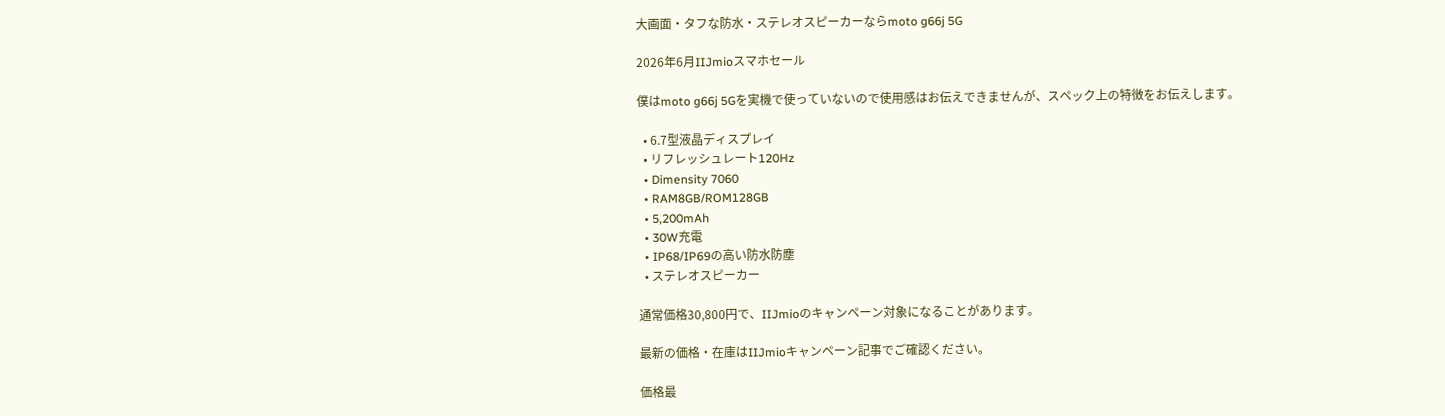大画面・タフな防水・ステレオスピーカーならmoto g66j 5G

2026年6月IIJmioスマホセール

僕はmoto g66j 5Gを実機で使っていないので使用感はお伝えできませんが、スペック上の特徴をお伝えします。

  • 6.7型液晶ディスプレイ
  • リフレッシュレート120Hz
  • Dimensity 7060
  • RAM8GB/ROM128GB
  • 5,200mAh
  • 30W充電
  • IP68/IP69の高い防水防塵
  • ステレオスピーカー

通常価格30,800円で、IIJmioのキャンペーン対象になることがあります。

最新の価格・在庫はIIJmioキャンペーン記事でご確認ください。

価格最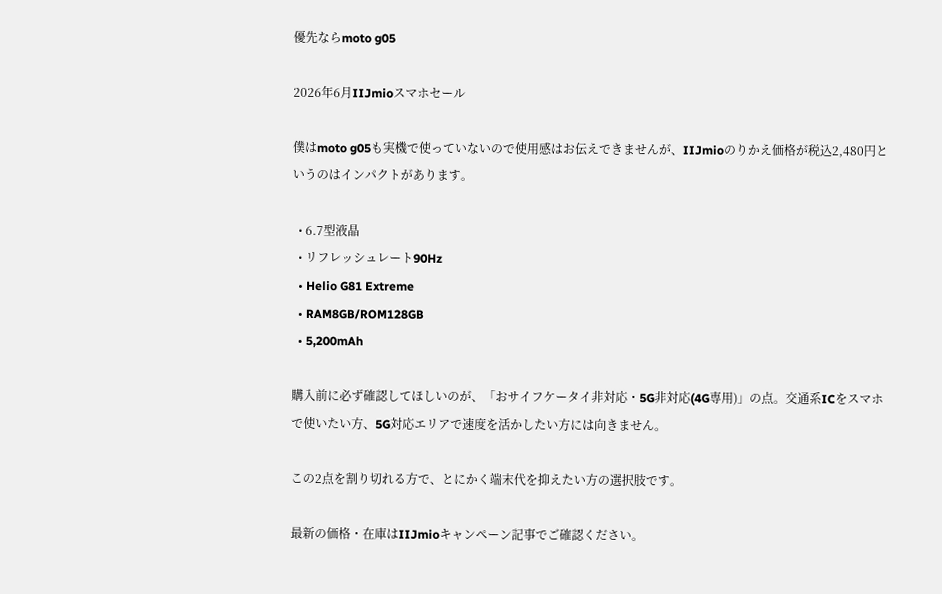優先ならmoto g05

2026年6月IIJmioスマホセール

僕はmoto g05も実機で使っていないので使用感はお伝えできませんが、IIJmioのりかえ価格が税込2,480円というのはインパクトがあります。

  • 6.7型液晶
  • リフレッシュレート90Hz
  • Helio G81 Extreme
  • RAM8GB/ROM128GB
  • 5,200mAh

購入前に必ず確認してほしいのが、「おサイフケータイ非対応・5G非対応(4G専用)」の点。交通系ICをスマホで使いたい方、5G対応エリアで速度を活かしたい方には向きません。

この2点を割り切れる方で、とにかく端末代を抑えたい方の選択肢です。

最新の価格・在庫はIIJmioキャンペーン記事でご確認ください。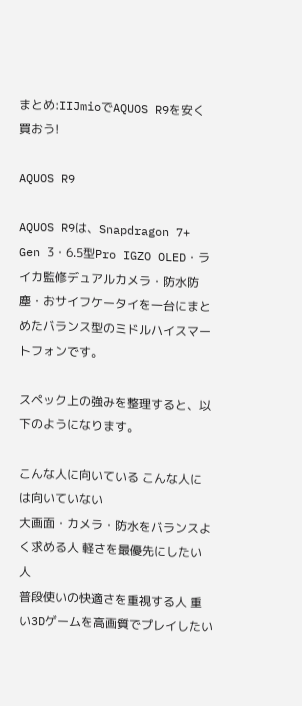まとめ:IIJmioでAQUOS R9を安く買おう!

AQUOS R9

AQUOS R9は、Snapdragon 7+ Gen 3・6.5型Pro IGZO OLED・ライカ監修デュアルカメラ・防水防塵・おサイフケータイを一台にまとめたバランス型のミドルハイスマートフォンです。

スペック上の強みを整理すると、以下のようになります。

こんな人に向いている こんな人には向いていない
大画面・カメラ・防水をバランスよく求める人 軽さを最優先にしたい人
普段使いの快適さを重視する人 重い3Dゲームを高画質でプレイしたい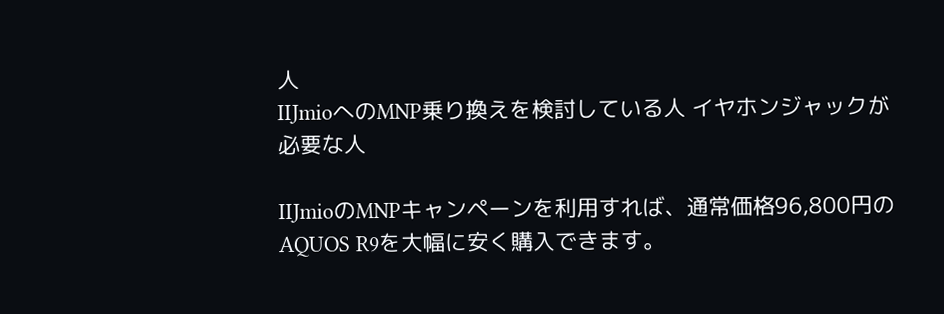人
IIJmioへのMNP乗り換えを検討している人 イヤホンジャックが必要な人

IIJmioのMNPキャンペーンを利用すれば、通常価格96,800円のAQUOS R9を大幅に安く購入できます。